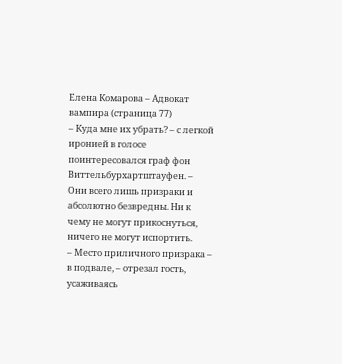Елена Комарова – Адвокат вампира (страница 77)
– Куда мне их убрать? – с легкой иронией в голосе поинтересовался граф фон Виттельбурхартштауфен. – Они всего лишь призраки и абсолютно безвредны. Ни к чему не могут прикоснуться, ничего не могут испортить.
– Место приличного призрака – в подвале, – отрезал гость, усаживаясь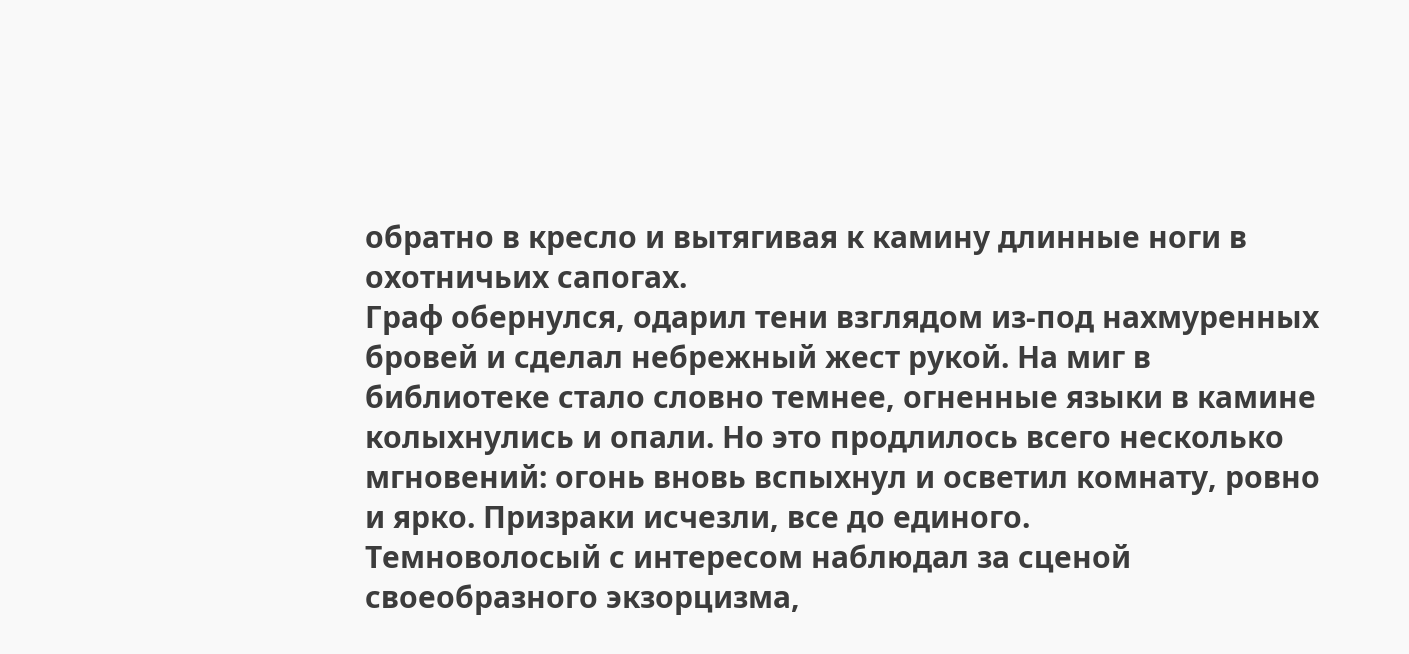обратно в кресло и вытягивая к камину длинные ноги в охотничьих сапогах.
Граф обернулся, одарил тени взглядом из-под нахмуренных бровей и сделал небрежный жест рукой. На миг в библиотеке стало словно темнее, огненные языки в камине колыхнулись и опали. Но это продлилось всего несколько мгновений: огонь вновь вспыхнул и осветил комнату, ровно и ярко. Призраки исчезли, все до единого.
Темноволосый с интересом наблюдал за сценой своеобразного экзорцизма,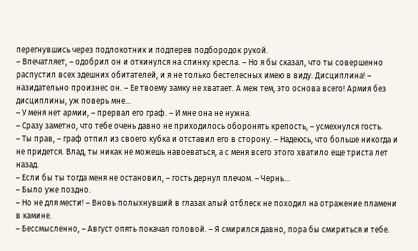перегнувшись через подлокотник и подперев подбородок рукой.
– Впечатляет, – одобрил он и откинулся на спинку кресла. – Но я бы сказал, что ты совершенно распустил всех здешних обитателей, и я не только бестелесных имею в виду. Дисциплина! – назидательно произнес он. – Ее твоему замку не хватает. А меж тем, это основа всего! Армия без дисциплины, уж поверь мне…
– У меня нет армии, – прервал его граф. – И мне она не нужна.
– Сразу заметно, что тебе очень давно не приходилось оборонять крепость, – усмехнулся гость.
– Ты прав, – граф отпил из своего кубка и отставил его в сторону. – Надеюсь, что больше никогда и не придется. Влад, ты никак не можешь навоеваться, а с меня всего этого хватило еще триста лет назад.
– Если бы ты тогда меня не остановил, – гость дернул плечом. – Чернь…
– Было уже поздно.
– Но не для мести! – Вновь полыхнувший в глазах алый отблеск не походил на отражение пламени в камине.
– Бессмысленно, – Август опять покачал головой. – Я смирился давно, пора бы смириться и тебе.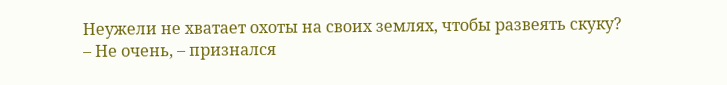Неужели не хватает охоты на своих землях, чтобы развеять скуку?
– Не очень, – признался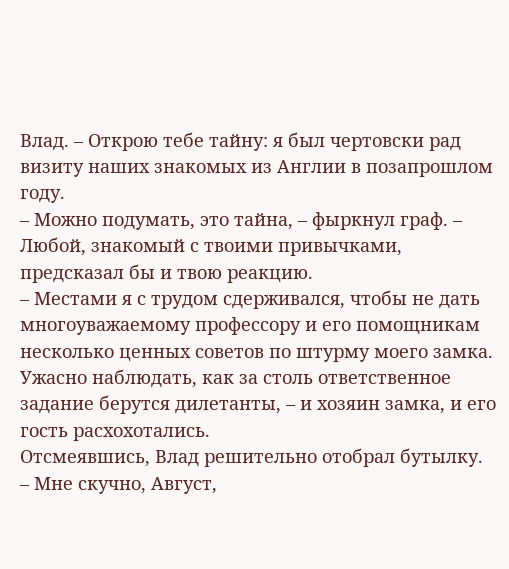Влад. – Открою тебе тайну: я был чертовски рад визиту наших знакомых из Англии в позапрошлом году.
– Можно подумать, это тайна, – фыркнул граф. – Любой, знакомый с твоими привычками, предсказал бы и твою реакцию.
– Местами я с трудом сдерживался, чтобы не дать многоуважаемому профессору и его помощникам несколько ценных советов по штурму моего замка. Ужасно наблюдать, как за столь ответственное задание берутся дилетанты, – и хозяин замка, и его гость расхохотались.
Отсмеявшись, Влад решительно отобрал бутылку.
– Мне скучно, Август,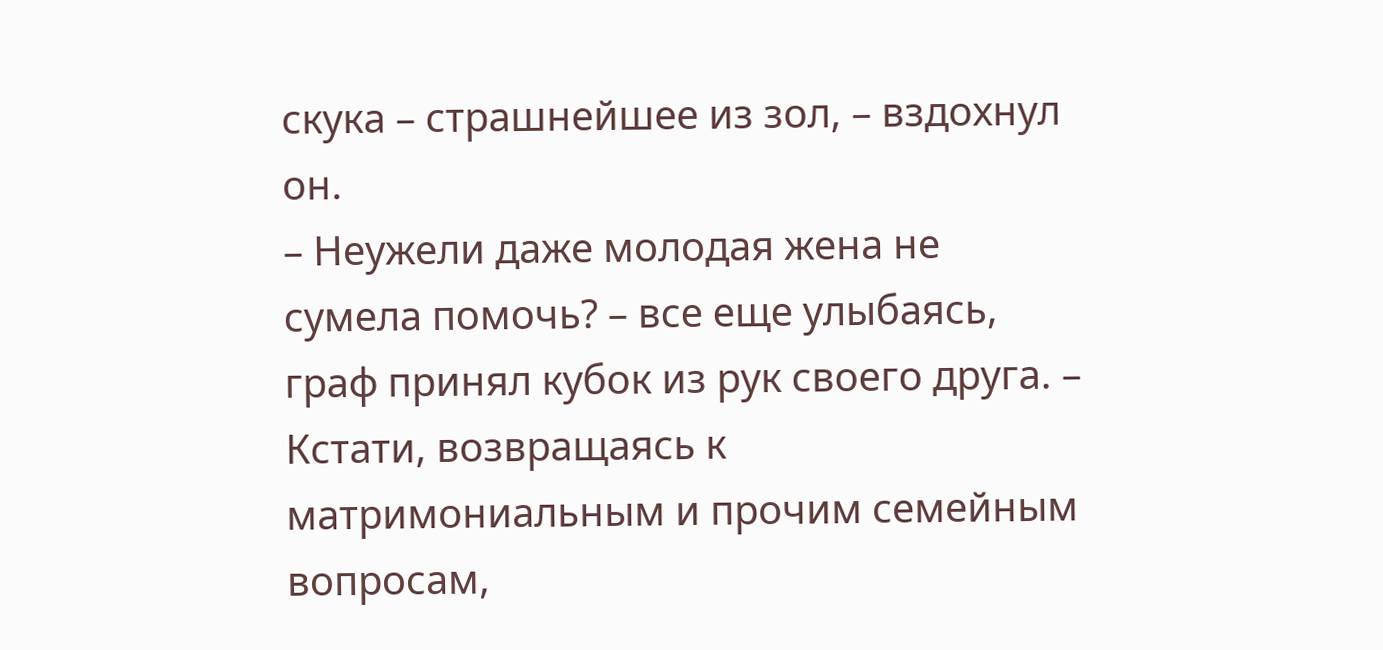скука – страшнейшее из зол, – вздохнул он.
– Неужели даже молодая жена не сумела помочь? – все еще улыбаясь, граф принял кубок из рук своего друга. – Кстати, возвращаясь к матримониальным и прочим семейным вопросам,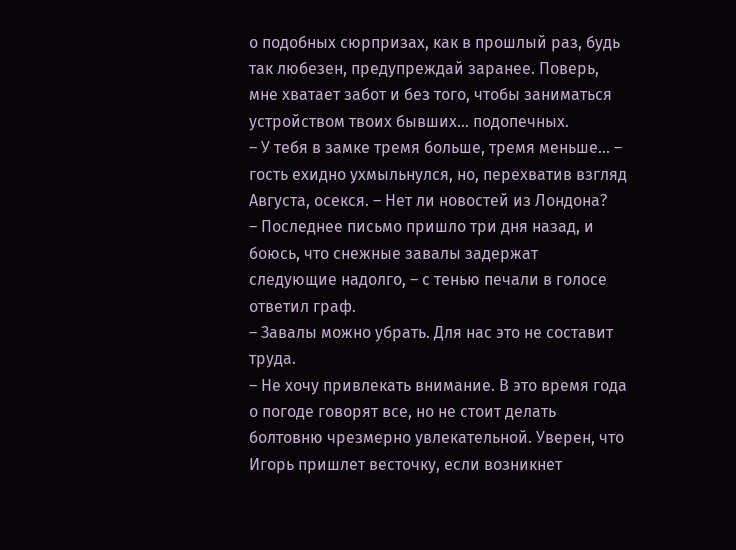о подобных сюрпризах, как в прошлый раз, будь так любезен, предупреждай заранее. Поверь, мне хватает забот и без того, чтобы заниматься устройством твоих бывших… подопечных.
– У тебя в замке тремя больше, тремя меньше… – гость ехидно ухмыльнулся, но, перехватив взгляд Августа, осекся. – Нет ли новостей из Лондона?
– Последнее письмо пришло три дня назад, и боюсь, что снежные завалы задержат следующие надолго, – с тенью печали в голосе ответил граф.
– Завалы можно убрать. Для нас это не составит труда.
– Не хочу привлекать внимание. В это время года о погоде говорят все, но не стоит делать болтовню чрезмерно увлекательной. Уверен, что Игорь пришлет весточку, если возникнет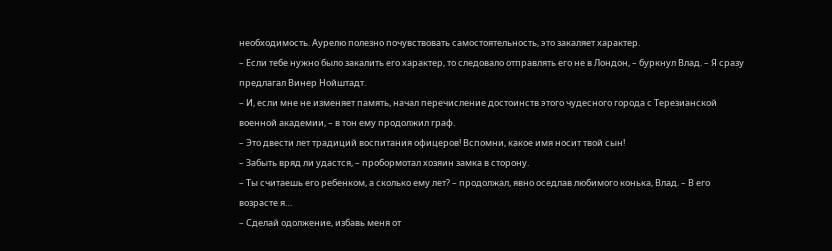необходимость. Аурелю полезно почувствовать самостоятельность, это закаляет характер.
– Если тебе нужно было закалить его характер, то следовало отправлять его не в Лондон, – буркнул Влад. – Я сразу предлагал Винер Нойштадт.
– И, если мне не изменяет память, начал перечисление достоинств этого чудесного города с Терезианской военной академии, – в тон ему продолжил граф.
– Это двести лет традиций воспитания офицеров! Вспомни, какое имя носит твой сын!
– Забыть вряд ли удастся, – пробормотал хозяин замка в сторону.
– Ты считаешь его ребенком, а сколько ему лет? – продолжал, явно оседлав любимого конька, Влад. – В его возрасте я…
– Сделай одолжение, избавь меня от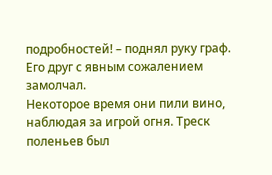подробностей! – поднял руку граф. Его друг с явным сожалением замолчал.
Некоторое время они пили вино, наблюдая за игрой огня. Треск поленьев был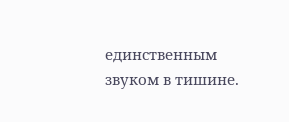единственным звуком в тишине.